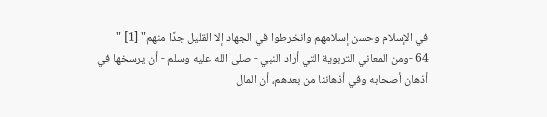في الإسلام وحسن إسلامهم وانخرطوا في الجهاد إلا القليل جدًا منهم" [1] "
64 -ومن المعاني التربوية التي أراد النبي - صلى الله عليه وسلم - أن يرسخها في أذهان أصحابه وفي أذهاننا من بعدهم، أن المال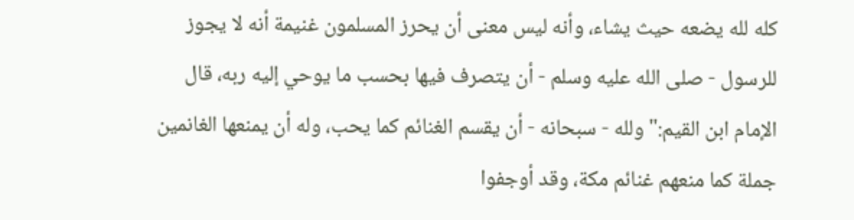كله لله يضعه حيث يشاء، وأنه ليس معنى أن يحرز المسلمون غنيمة أنه لا يجوز للرسول - صلى الله عليه وسلم - أن يتصرف فيها بحسب ما يوحي إليه ربه، قال الإمام ابن القيم:"ولله - سبحانه - أن يقسم الغنائم كما يحب، وله أن يمنعها الغانمين جملة كما منعهم غنائم مكة، وقد أوجفوا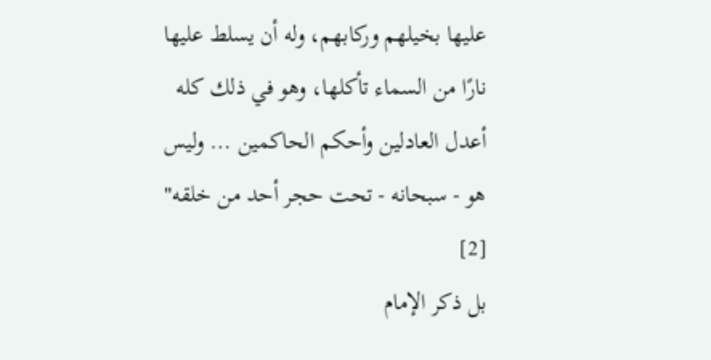عليها بخيلهم وركابهم، وله أن يسلط عليها نارًا من السماء تأكلها، وهو في ذلك كله أعدل العادلين وأحكم الحاكمين ... وليس هو - سبحانه - تحت حجر أحد من خلقه" [2]
بل ذكر الإمام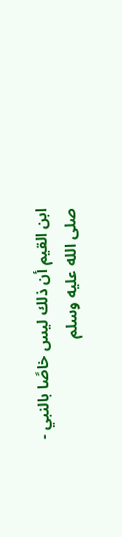ابن القيم أن ذلك ليس خاصًا بالنبي - صلى الله عليه وسلم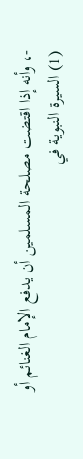-، وأنه إذا اقتضت مصلحة المسلمين أن يدفع الإمام الغنائم أو
(1) السيرة النبوية في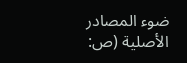ضوء المصادر الأصلية (ص: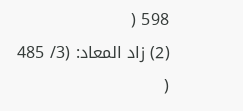598 (
(2) زاد المعاد: (3/ 485 (